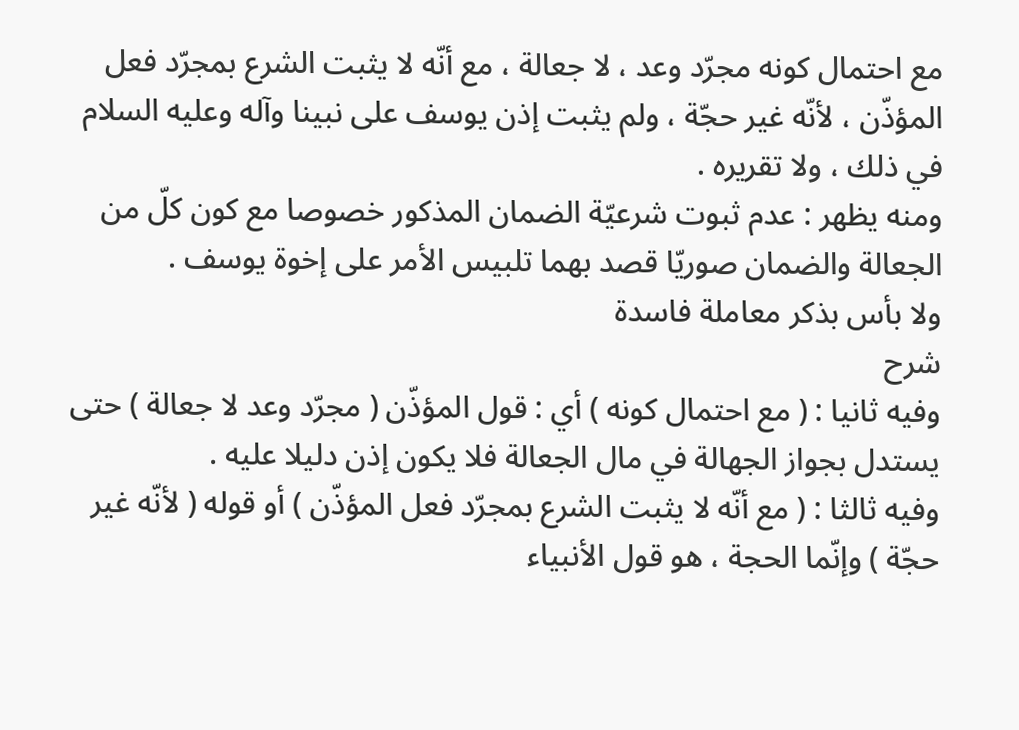مع احتمال كونه مجرّد وعد ، لا جعالة ، مع أنّه لا يثبت الشرع بمجرّد فعل المؤذّن ، لأنّه غير حجّة ، ولم يثبت إذن يوسف على نبينا وآله وعليه السلام في ذلك ، ولا تقريره .
ومنه يظهر : عدم ثبوت شرعيّة الضمان المذكور خصوصا مع كون كلّ من الجعالة والضمان صوريّا قصد بهما تلبيس الأمر على إخوة يوسف .
ولا بأس بذكر معاملة فاسدة
شرح
وفيه ثانيا : ( مع احتمال كونه ) أي : قول المؤذّن ( مجرّد وعد لا جعالة ) حتى يستدل بجواز الجهالة في مال الجعالة فلا يكون إذن دليلا عليه .
وفيه ثالثا : ( مع أنّه لا يثبت الشرع بمجرّد فعل المؤذّن ) أو قوله ( لأنّه غير حجّة ) وإنّما الحجة ، هو قول الأنبياء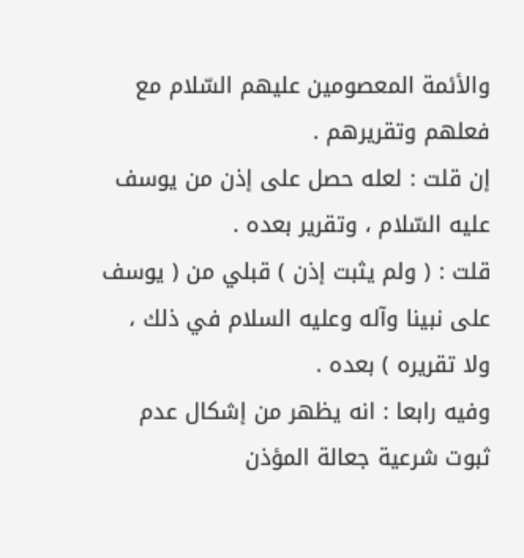والأئمة المعصومين عليهم السّلام مع فعلهم وتقريرهم .
إن قلت : لعله حصل على إذن من يوسف عليه السّلام ، وتقرير بعده .
قلت : ( ولم يثبت إذن ) قبلي من ( يوسف على نبينا وآله وعليه السلام في ذلك ، ولا تقريره ) بعده .
وفيه رابعا : انه يظهر من إشكال عدم ثبوت شرعية جعالة المؤذن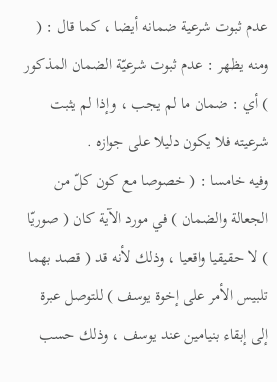عدم ثبوت شرعية ضمانه أيضا ، كما قال : ( ومنه يظهر : عدم ثبوت شرعيّة الضمان المذكور ) أي : ضمان ما لم يجب ، وإذا لم يثبت شرعيته فلا يكون دليلا على جوازه .
وفيه خامسا : ( خصوصا مع كون كلّ من الجعالة والضمان ) في مورد الآية كان ( صوريّا ) لا حقيقيا واقعيا ، وذلك لأنه قد ( قصد بهما تلبيس الأمر على إخوة يوسف ) للتوصل عبرة إلى إبقاء بنيامين عند يوسف ، وذلك حسب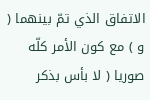الاتفاق الذي تمّ بينهما ( و ) مع كون الأمر كلّه صوريا ( لا بأس بذكر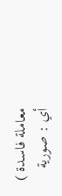معاملة فاسدة ) أي : صورية